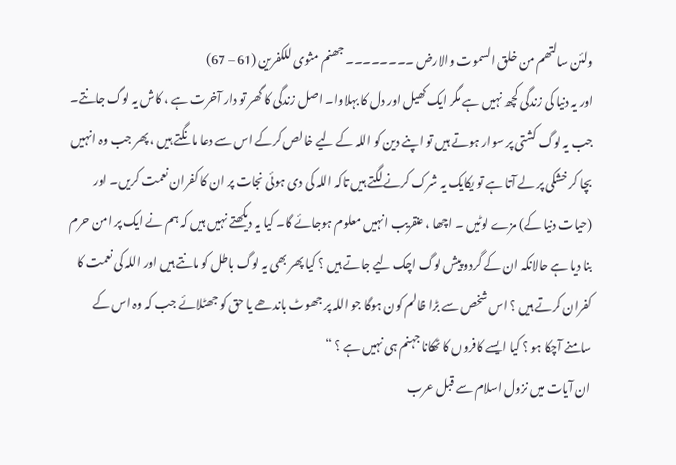ولئن سالتھم من خلق السموت والارض ۔۔۔۔۔۔۔۔ جھنم مثوی للکفرین (61 – 67)
اور یہ دنیا کی زندگی کچھ نہیں ہے مگر ایک کھیل اور دل کا بہلاوا۔ اصل زندگی کا گھر تو دار آخرت ہے ، کاش یہ لوگ جانتے۔ جب یہ لوگ کشتی پر سوار ہوتے ہیں تو اپنے دین کو اللہ کے لیے خالص کرکے اس سے دعا مانگتے ہیں ، پھر جب وہ انہیں بچا کر خشکی پر لے آتا ہے تو یکایک یہ شرک کرنے لگتے ہیں تاکہ اللہ کی دی ہوئی نجات پر ان کا کفران نعمت کریں۔ اور (حیات دنیا کے) مزے لوٹیں ۔ اچھا ، عنقریب انہیں معلوم ہوجائے گا۔ کیا یہ دیکھتے نہیں ہیں کہ ہم نے ایک پر امن حرم بنا دیا ہے حالانکہ ان کے گردو پیش لوگ اچک لیے جاتے ہیں ؟ کیا پھر بھی یہ لوگ باطل کو مانتے ہیں اور اللہ کی نعمت کا کفران کرتے ہیں ؟ اس شخص سے بڑا ظالم کون ہوگا جو اللہ پر جھوٹ باندھے یا حق کو جھٹلائے جب کہ وہ اس کے سامنے آچکا ہو ؟ کیا ایسے کافروں کا ٹھکانا جہنم ہی نہیں ہے ؟ “
ان آیات میں نزول اسلام سے قبل عرب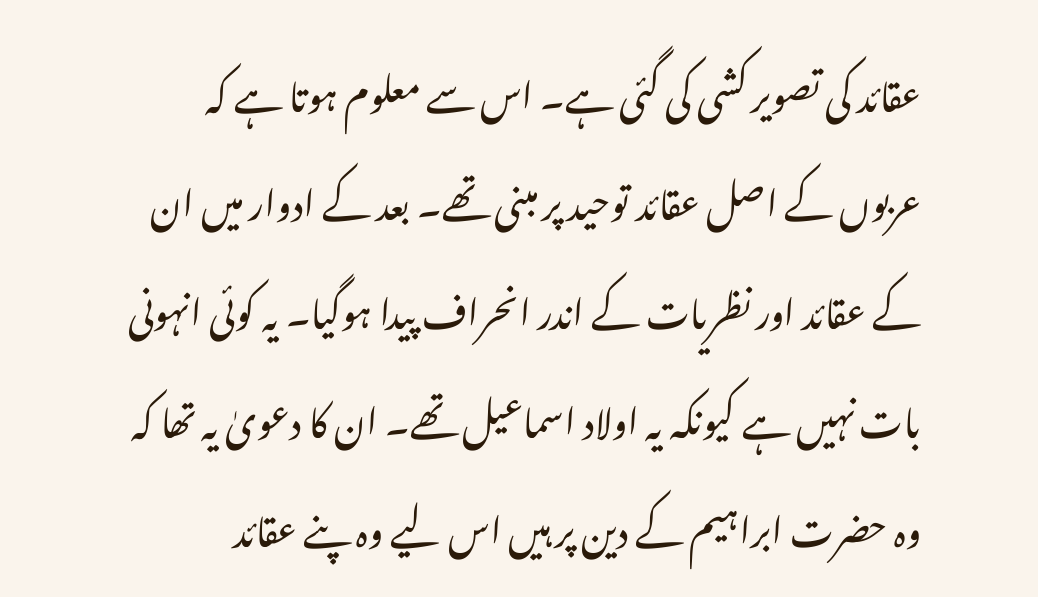عقائد کی تصویر کشی کی گئی ہے۔ اس سے معلوم ہوتا ہے کہ عربوں کے اصل عقائد توحید پر مبنی تھے۔ بعد کے ادوار میں ان کے عقائد اور نظریات کے اندر انحراف پیدا ہوگیا۔ یہ کوئی انہونی بات نہیں ہے کیونکہ یہ اولاد اسماعیل تھے۔ ان کا دعویٰ یہ تھا کہ وہ حضرت ابراہیم کے دین پر ہیں اس لیے وہ پنے عقائد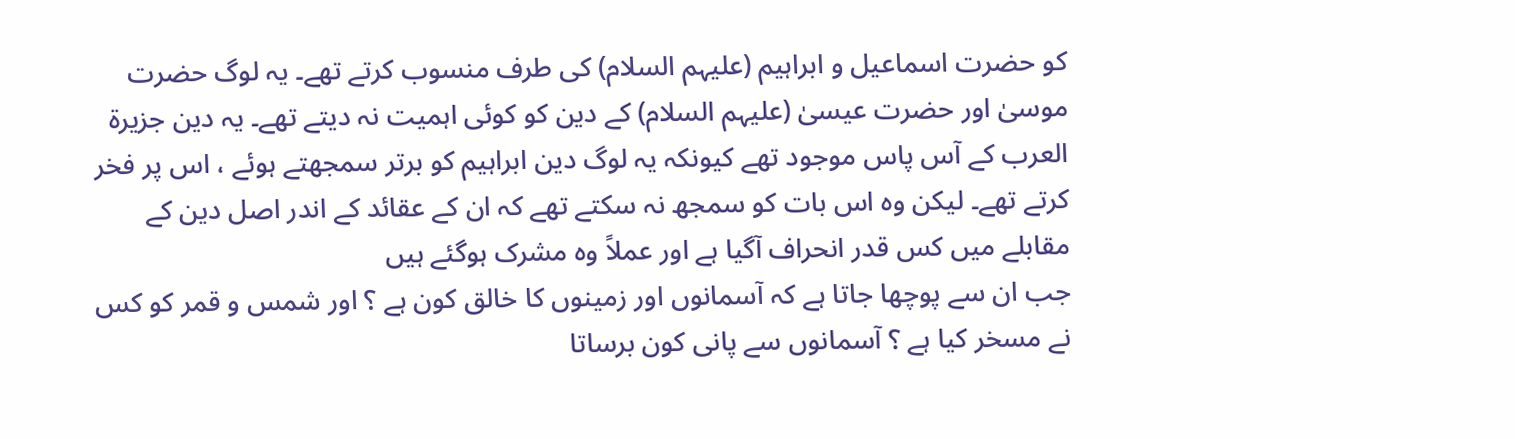کو حضرت اسماعیل و ابراہیم (علیہم السلام) کی طرف منسوب کرتے تھے۔ یہ لوگ حضرت موسیٰ اور حضرت عیسیٰ (علیہم السلام) کے دین کو کوئی اہمیت نہ دیتے تھے۔ یہ دین جزیرۃ العرب کے آس پاس موجود تھے کیونکہ یہ لوگ دین ابراہیم کو برتر سمجھتے ہوئے ، اس پر فخر کرتے تھے۔ لیکن وہ اس بات کو سمجھ نہ سکتے تھے کہ ان کے عقائد کے اندر اصل دین کے مقابلے میں کس قدر انحراف آگیا ہے اور عملاً وہ مشرک ہوگئے ہیں
جب ان سے پوچھا جاتا ہے کہ آسمانوں اور زمینوں کا خالق کون ہے ؟ اور شمس و قمر کو کس نے مسخر کیا ہے ؟ آسمانوں سے پانی کون برساتا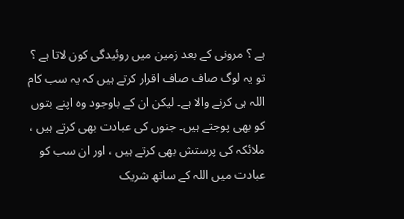ہے ؟ مرونی کے بعد زمین میں روئیدگی کون لاتا ہے ؟ تو یہ لوگ صاف صاف اقرار کرتے ہیں کہ یہ سب کام اللہ ہی کرنے والا ہے۔ لیکن ان کے باوجود وہ اپنے بتوں کو بھی پوجتے ہیں۔ جنوں کی عبادت بھی کرتے ہیں ، ملائکہ کی پرستش بھی کرتے ہیں ، اور ان سب کو عبادت میں اللہ کے ساتھ شریک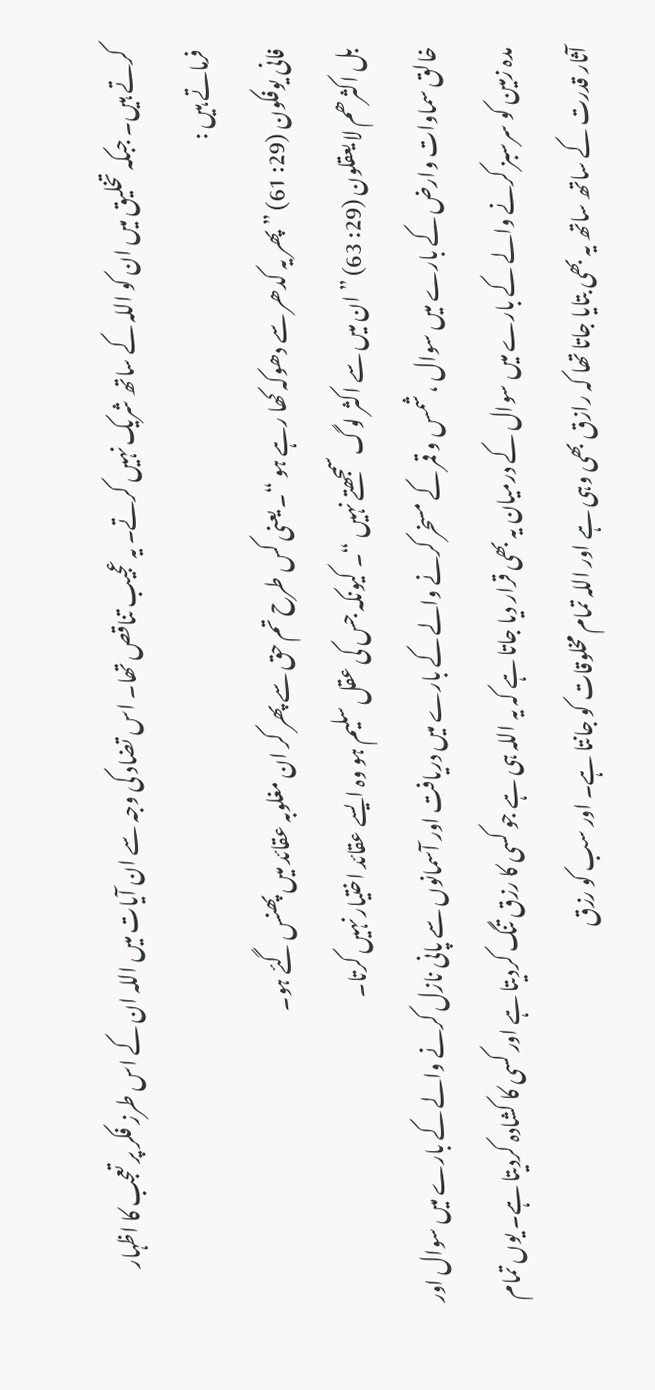کرتے ہیں۔ جبکہ تخلیق میں ان کو اللہ کے ساتھ شریک نہیں کرتے۔ یہ عجیب تناقص تھا۔ اس تضاد کی وجہ سے ان آیات میں اللہ ان کے اس طرز فکر پر تعجب کا اظہار فرماتے ہیں :
فانی یوفکون (29: 61) ” پھر یہ کدھر سے دھوکہ کھا رہے ہو “۔ یعنی کس طرح تم حق سے پھر کر ان مغلوبہ عقائد میں پھنس گئے ہو۔
بل اکثرھم لا یعقلون (29: 63) ” ان میں سے اکثر لوگ سمجھتے نہیں “۔ کیونکہ جس کی عقل سلیم ہو وہ ایسے عقائد اختیار نہیں کرتا۔
خالق سماوات وارض کے بارے میں سوال ، شمس و قمر کے مسخر کرنے والے کے بارے میں دریافت اور آسمانوں سے پانی نازل کرنے والے کے بارے میں سوال اور مدہ زمین کو سرسبز کرنے والے کے بارے میں سوال کے درمیان یہ بھی قرار دیا جاتا ہے کہ یہ اللہ ہی ہے جو کسی کا رزق تنگ کردیتا ہے اور کسی کا کشادہ کردیتا ہے۔ یوں تمام آثار قدرت کے ساتھ ساتھ یہ بھی بتایا جاتا تھا کہ رازق بھی وہی ہے اور اللہ تمام مخلوقات کو جانتا ہے۔ اور سب کو رزق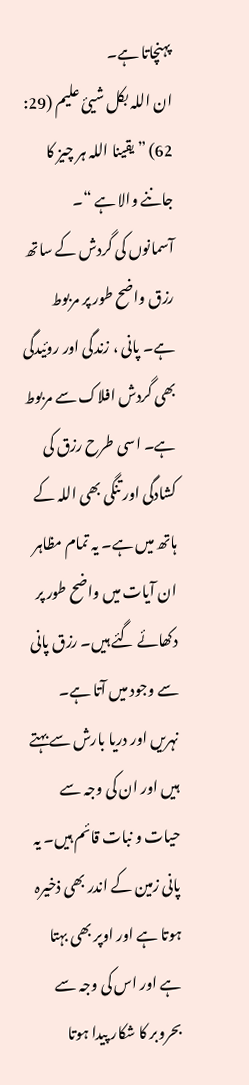پہنچاتا ہے۔
ان اللہ بکل شیئ علیم (29: 62) ” یقینا اللہ ہر چیز کا جاننے والا ہے “۔
آسمانوں کی گردش کے ساتھ رزق واضح طور پر مربوط ہے۔ پانی ، زندگی اور روئیدگی بھی گردش افلاک سے مربوط ہے۔ اسی طرح رزق کی کشادگی اور تنگی بھی اللہ کے ہاتھ میں ہے۔ یہ تمام مظاہر ان آیات میں واضح طور پر دکھائے گئے ہیں۔ رزق پانی سے وجود میں آتا ہے۔ نہریں اور دریا بارش سے بہتے ہیں اور ان کی وجہ سے حیات و نبات قائم ہیں۔ یہ پانی زمین کے اندر بھی ذخیرہ ہوتا ہے اور اوپر بھی بہتا ہے اور اس کی وجہ سے بحروبر کا شکار پیدا ہوتا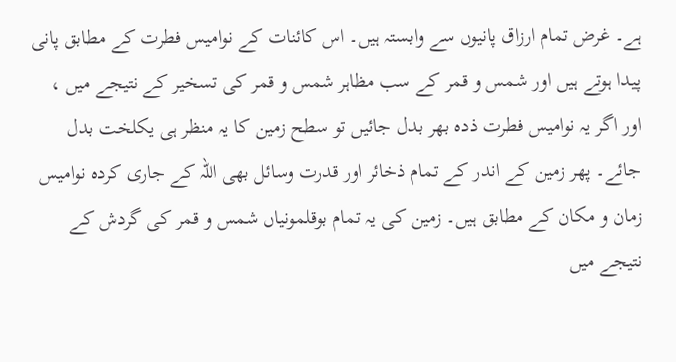ہے۔ غرض تمام ارزاق پانیوں سے وابستہ ہیں۔ اس کائنات کے نوامیس فطرت کے مطابق پانی پیدا ہوتے ہیں اور شمس و قمر کے سب مظاہر شمس و قمر کی تسخیر کے نتیجے میں ، اور اگر یہ نوامیس فطرت ذدہ بھر بدل جائیں تو سطح زمین کا یہ منظر ہی یکلخت بدل جائے۔ پھر زمین کے اندر کے تمام ذخائر اور قدرت وسائل بھی اللہ کے جاری کردہ نوامیس زمان و مکان کے مطابق ہیں۔ زمین کی یہ تمام بوقلمونیاں شمس و قمر کی گردش کے نتیجے میں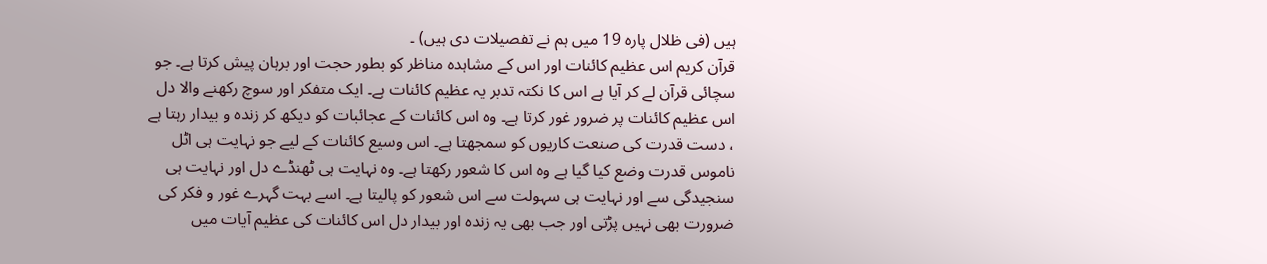ہیں (فی ظلال پارہ 19 میں ہم نے تفصیلات دی ہیں) ۔
قرآن کریم اس عظیم کائنات اور اس کے مشاہدہ مناظر کو بطور حجت اور برہان پیش کرتا ہے۔ جو سچائی قرآن لے کر آیا ہے اس کا نکتہ تدبر یہ عظیم کائنات ہے۔ ایک متفکر اور سوچ رکھنے والا دل اس عظیم کائنات پر ضرور غور کرتا ہے۔ وہ اس کائنات کے عجائبات کو دیکھ کر زندہ و بیدار رہتا ہے ، دست قدرت کی صنعت کاریوں کو سمجھتا ہے۔ اس وسیع کائنات کے لیے جو نہایت ہی اٹل ناموس قدرت وضع کیا گیا ہے وہ اس کا شعور رکھتا ہے۔ وہ نہایت ہی ٹھنڈے دل اور نہایت ہی سنجیدگی سے اور نہایت ہی سہولت سے اس شعور کو پالیتا ہے۔ اسے بہت گہرے غور و فکر کی ضرورت بھی نہیں پڑتی اور جب بھی یہ زندہ اور بیدار دل اس کائنات کی عظیم آیات میں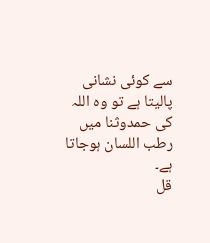سے کوئی نشانی پالیتا ہے تو وہ اللہ کی حمدوثنا میں رطب اللسان ہوجاتا ہے۔
قل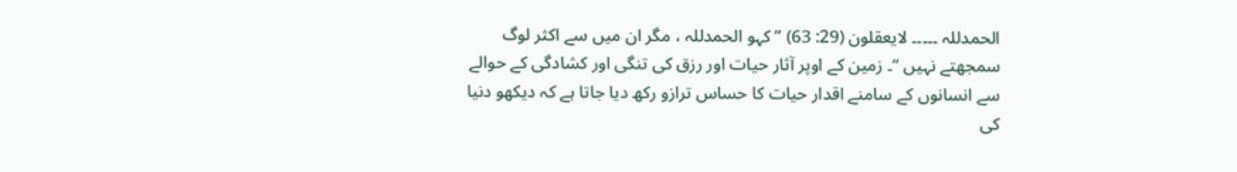الحمدللہ ۔۔۔۔۔ لایعقلون (29: 63) ” کہو الحمدللہ ، مگر ان میں سے اکثر لوگ سمجھتے نہیں “۔ زمین کے اوپر آثار حیات اور رزق کی تنگی اور کشادگی کے حوالے سے انسانوں کے سامنے اقدار حیات کا حساس ترازو رکھ دیا جاتا ہے کہ دیکھو دنیا کی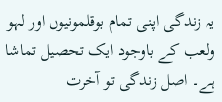یہ زندگی اپنی تمام بوقلمونیوں اور لہو ولعب کے باوجود ایک تحصیل تماشا ہے۔ اصل زندگی تو آخرت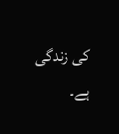کی زندگی ہے۔